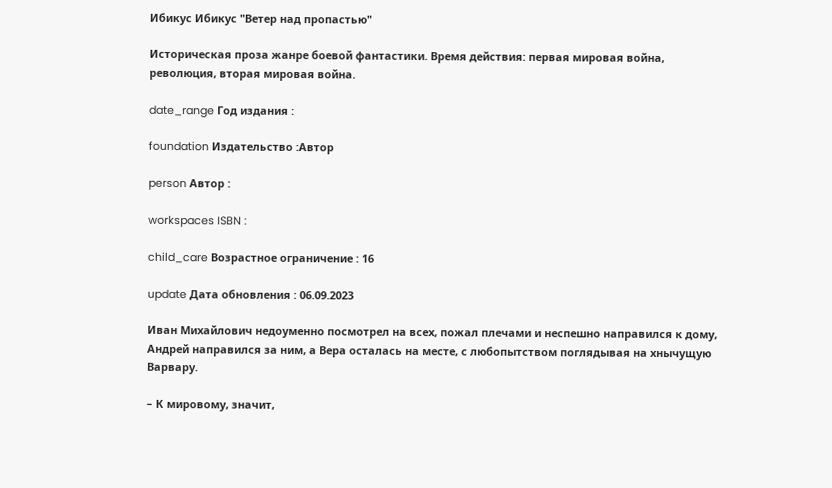Ибикус Ибикус "Ветер над пропастью"

Историческая проза жанре боевой фантастики. Время действия: первая мировая война, революция, вторая мировая война.

date_range Год издания :

foundation Издательство :Автор

person Автор :

workspaces ISBN :

child_care Возрастное ограничение : 16

update Дата обновления : 06.09.2023

Иван Михайлович недоуменно посмотрел на всех, пожал плечами и неспешно направился к дому, Андрей направился за ним, а Вера осталась на месте, с любопытством поглядывая на хнычущую Варвару.

– К мировому, значит,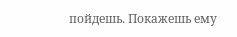пойдешь. Покажешь ему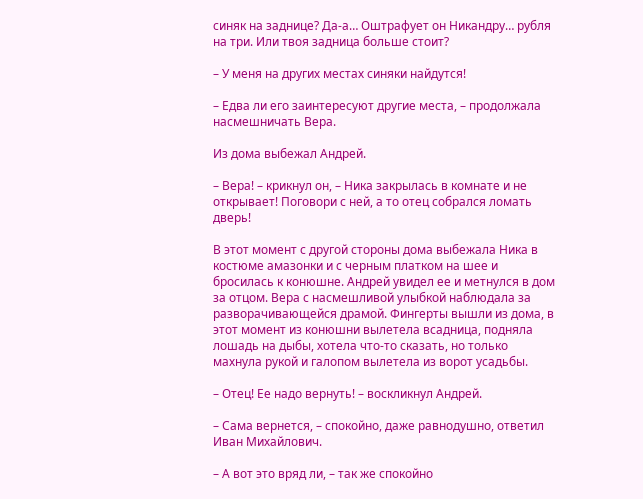синяк на заднице? Да-а… Оштрафует он Никандру… рубля на три. Или твоя задница больше стоит?

– У меня на других местах синяки найдутся!

– Едва ли его заинтересуют другие места, – продолжала насмешничать Вера.

Из дома выбежал Андрей.

– Вера! – крикнул он, – Ника закрылась в комнате и не открывает! Поговори с ней, а то отец собрался ломать дверь!

В этот момент с другой стороны дома выбежала Ника в костюме амазонки и с черным платком на шее и бросилась к конюшне. Андрей увидел ее и метнулся в дом за отцом. Вера с насмешливой улыбкой наблюдала за разворачивающейся драмой. Фингерты вышли из дома, в этот момент из конюшни вылетела всадница, подняла лошадь на дыбы, хотела что-то сказать, но только махнула рукой и галопом вылетела из ворот усадьбы.

– Отец! Ее надо вернуть! – воскликнул Андрей.

– Сама вернется, – спокойно, даже равнодушно, ответил Иван Михайлович.

– А вот это вряд ли, – так же спокойно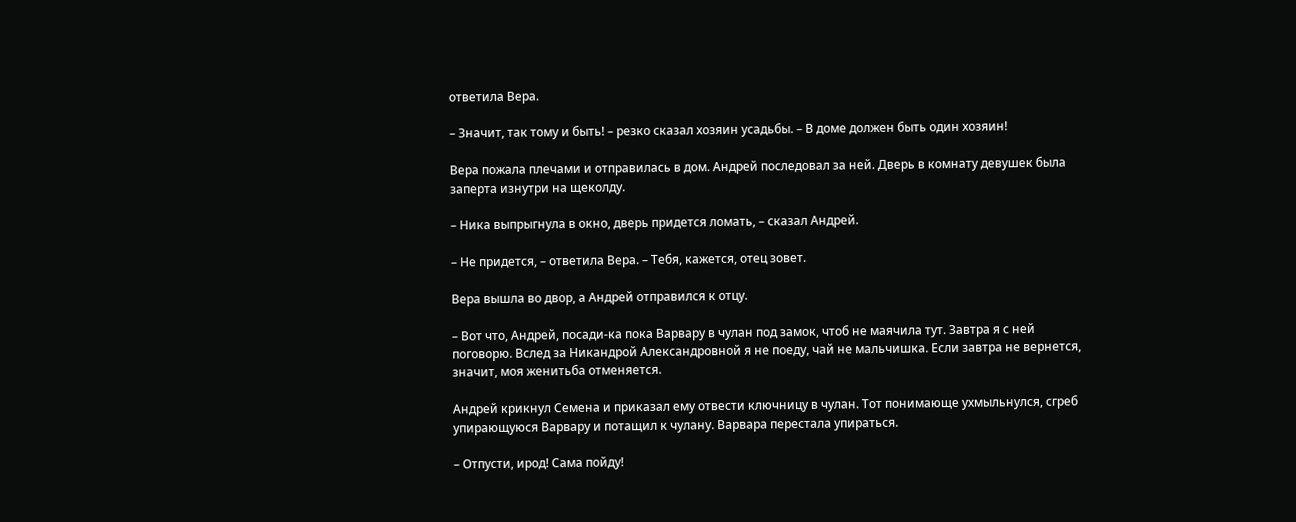ответила Вера.

– Значит, так тому и быть! – резко сказал хозяин усадьбы. – В доме должен быть один хозяин!

Вера пожала плечами и отправилась в дом. Андрей последовал за ней. Дверь в комнату девушек была заперта изнутри на щеколду.

– Ника выпрыгнула в окно, дверь придется ломать, – сказал Андрей.

– Не придется, – ответила Вера. – Тебя, кажется, отец зовет.

Вера вышла во двор, а Андрей отправился к отцу.

– Вот что, Андрей, посади-ка пока Варвару в чулан под замок, чтоб не маячила тут. Завтра я с ней поговорю. Вслед за Никандрой Александровной я не поеду, чай не мальчишка. Если завтра не вернется, значит, моя женитьба отменяется.

Андрей крикнул Семена и приказал ему отвести ключницу в чулан. Тот понимающе ухмыльнулся, сгреб упирающуюся Варвару и потащил к чулану. Варвара перестала упираться.

– Отпусти, ирод! Сама пойду!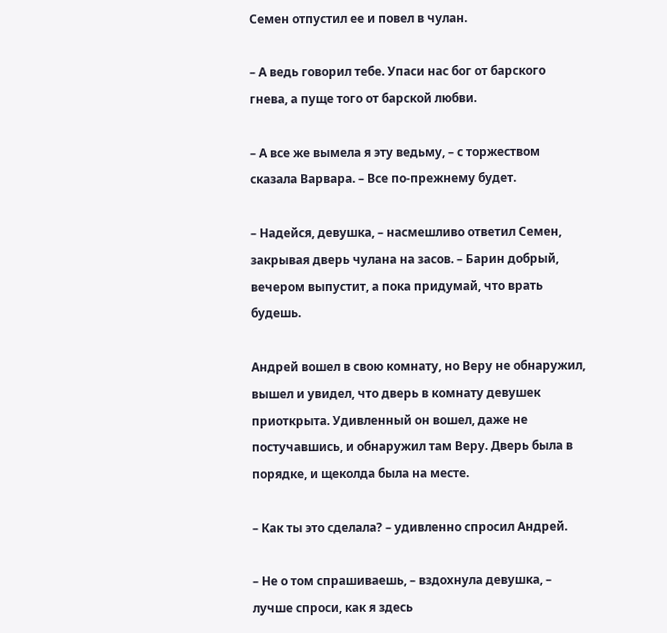Семен отпустил ее и повел в чулан.

– А ведь говорил тебе. Упаси нас бог от барского гнева, а пуще того от барской любви.

– А все же вымела я эту ведьму, – с торжеством сказала Варвара. – Все по-прежнему будет.

– Надейся, девушка, – насмешливо ответил Семен, закрывая дверь чулана на засов. – Барин добрый, вечером выпустит, а пока придумай, что врать будешь.

Андрей вошел в свою комнату, но Веру не обнаружил, вышел и увидел, что дверь в комнату девушек приоткрыта. Удивленный он вошел, даже не постучавшись, и обнаружил там Веру. Дверь была в порядке, и щеколда была на месте.

– Как ты это сделала? – удивленно спросил Андрей.

– Не о том спрашиваешь, – вздохнула девушка, – лучше спроси, как я здесь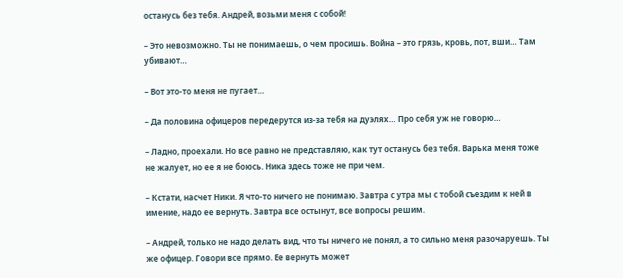останусь без тебя. Андрей, возьми меня с собой!

– Это невозможно. Ты не понимаешь, о чем просишь. Война – это грязь, кровь, пот, вши… Там убивают…

– Вот это-то меня не пугает…

– Да половина офицеров передерутся из-за тебя на дуэлях… Про себя уж не говорю…

– Ладно, проехали. Но все равно не представляю, как тут останусь без тебя. Варька меня тоже не жалует, но ее я не боюсь. Ника здесь тоже не при чем.

– Кстати, насчет Ники. Я что-то ничего не понимаю. Завтра с утра мы с тобой съездим к ней в имение, надо ее вернуть. Завтра все остынут, все вопросы решим.

– Андрей, только не надо делать вид, что ты ничего не понял, а то сильно меня разочаруешь. Ты же офицер. Говори все прямо. Ее вернуть может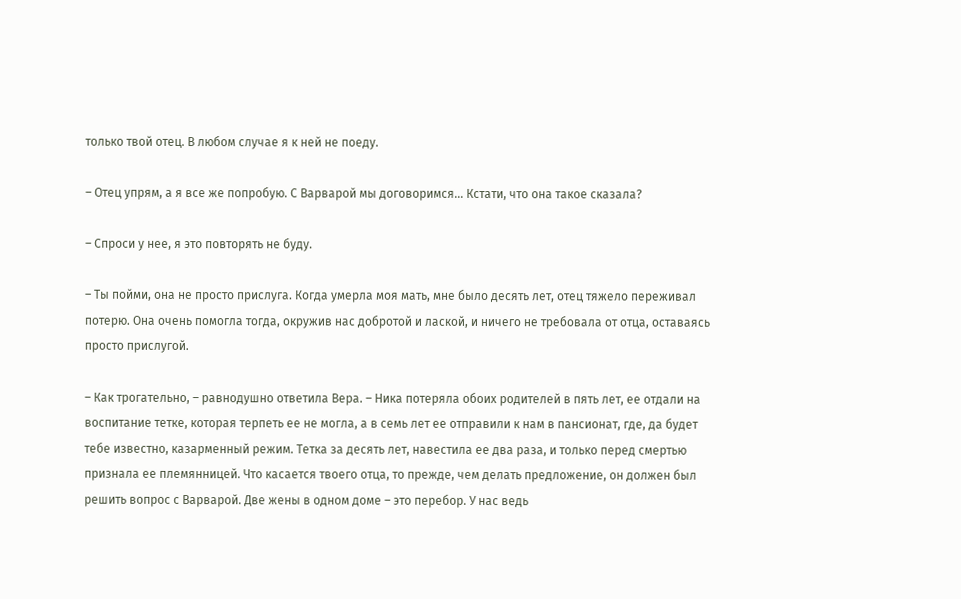только твой отец. В любом случае я к ней не поеду.

– Отец упрям, а я все же попробую. С Варварой мы договоримся… Кстати, что она такое сказала?

– Спроси у нее, я это повторять не буду.

– Ты пойми, она не просто прислуга. Когда умерла моя мать, мне было десять лет, отец тяжело переживал потерю. Она очень помогла тогда, окружив нас добротой и лаской, и ничего не требовала от отца, оставаясь просто прислугой.

– Как трогательно, – равнодушно ответила Вера. – Ника потеряла обоих родителей в пять лет, ее отдали на воспитание тетке, которая терпеть ее не могла, а в семь лет ее отправили к нам в пансионат, где, да будет тебе известно, казарменный режим. Тетка за десять лет, навестила ее два раза, и только перед смертью признала ее племянницей. Что касается твоего отца, то прежде, чем делать предложение, он должен был решить вопрос с Варварой. Две жены в одном доме – это перебор. У нас ведь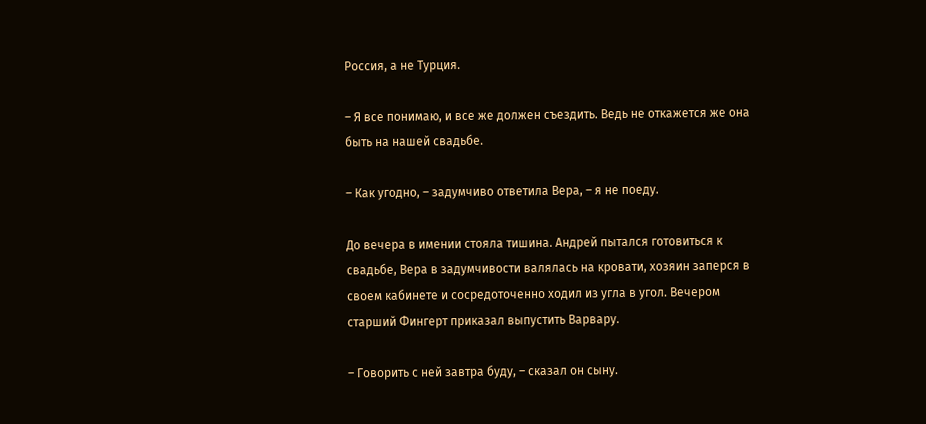Россия, а не Турция.

– Я все понимаю, и все же должен съездить. Ведь не откажется же она быть на нашей свадьбе.

– Как угодно, – задумчиво ответила Вера, – я не поеду.

До вечера в имении стояла тишина. Андрей пытался готовиться к свадьбе, Вера в задумчивости валялась на кровати, хозяин заперся в своем кабинете и сосредоточенно ходил из угла в угол. Вечером старший Фингерт приказал выпустить Варвару.

– Говорить с ней завтра буду, – сказал он сыну.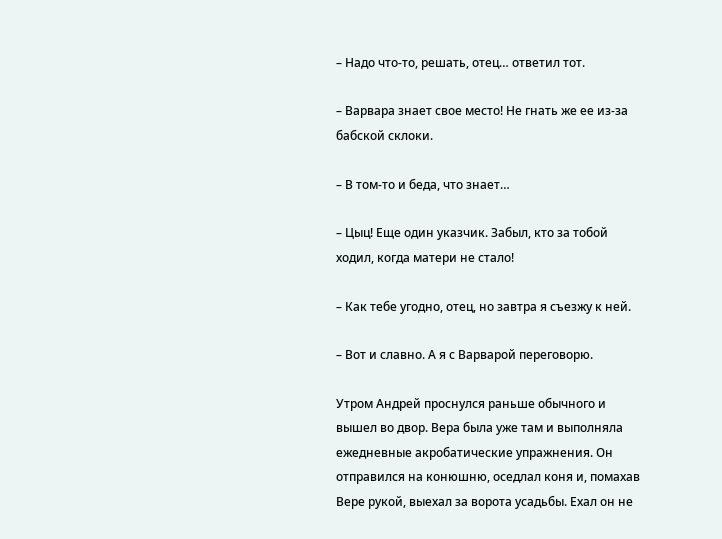– Надо что-то, решать, отец… ответил тот.

– Варвара знает свое место! Не гнать же ее из-за бабской склоки.

– В том-то и беда, что знает…

– Цыц! Еще один указчик. Забыл, кто за тобой ходил, когда матери не стало!

– Как тебе угодно, отец, но завтра я съезжу к ней.

– Вот и славно. А я с Варварой переговорю.

Утром Андрей проснулся раньше обычного и вышел во двор. Вера была уже там и выполняла ежедневные акробатические упражнения. Он отправился на конюшню, оседлал коня и, помахав Вере рукой, выехал за ворота усадьбы. Ехал он не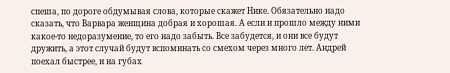спеша, по дороге обдумывая слова, которые скажет Нике. Обязательно надо сказать, что Варвара женщина добрая и хорошая. А если и прошло между ними какое-то недоразумение, то его надо забыть. Все забудется, и они все будут дружить, а этот случай будут вспоминать со смехом через много лет. Андрей поехал быстрее, и на губах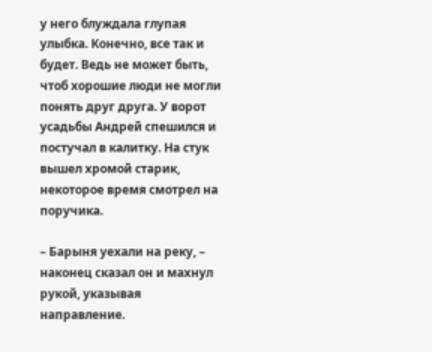у него блуждала глупая улыбка. Конечно, все так и будет. Ведь не может быть, чтоб хорошие люди не могли понять друг друга. У ворот усадьбы Андрей спешился и постучал в калитку. На стук вышел хромой старик, некоторое время смотрел на поручика.

– Барыня уехали на реку, – наконец сказал он и махнул рукой, указывая направление.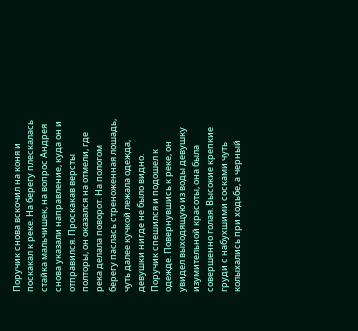Поручик снова вскочил на коня и поскакал к реке. На берегу плескалась стайка мальчишек, на вопрос Андрея снова указали направление, куда он и отправился. Проскакав версты полторы, он оказался на отмели, где река делала поворот. На пологом берегу паслась стреноженная лошадь, чуть далее кучкой лежала одежда, девушки нигде не было видно. Поручик спешился и подошел к одежде. Повернувшись к реке, он увидел выходящую из воды девушку изумительной красоты, она была совершенно голая. Высокие крепкие груди с набухшими сосками чуть колыхались при ходьбе, а черный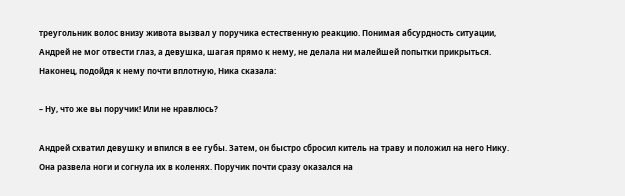треугольник волос внизу живота вызвал у поручика естественную реакцию. Понимая абсурдность ситуации, Андрей не мог отвести глаз, а девушка, шагая прямо к нему, не делала ни малейшей попытки прикрыться. Наконец, подойдя к нему почти вплотную, Ника сказала:

– Ну, что же вы поручик! Или не нравлюсь?

Андрей схватил девушку и впился в ее губы. Затем, он быстро сбросил китель на траву и положил на него Нику. Она развела ноги и согнула их в коленях. Поручик почти сразу оказался на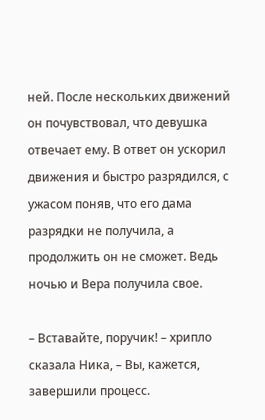ней. После нескольких движений он почувствовал, что девушка отвечает ему. В ответ он ускорил движения и быстро разрядился, с ужасом поняв, что его дама разрядки не получила, а продолжить он не сможет. Ведь ночью и Вера получила свое.

– Вставайте, поручик! – хрипло сказала Ника, – Вы, кажется, завершили процесс.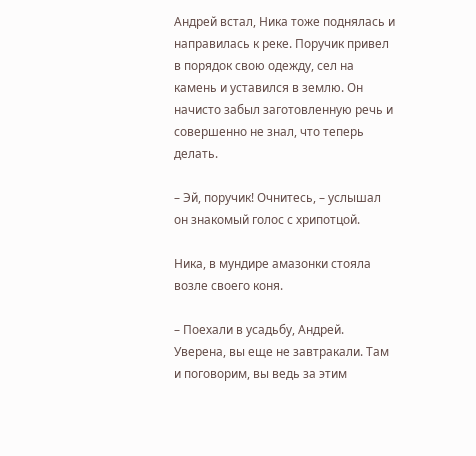Андрей встал, Ника тоже поднялась и направилась к реке. Поручик привел в порядок свою одежду, сел на камень и уставился в землю. Он начисто забыл заготовленную речь и совершенно не знал, что теперь делать.

– Эй, поручик! Очнитесь, – услышал он знакомый голос с хрипотцой.

Ника, в мундире амазонки стояла возле своего коня.

– Поехали в усадьбу, Андрей. Уверена, вы еще не завтракали. Там и поговорим, вы ведь за этим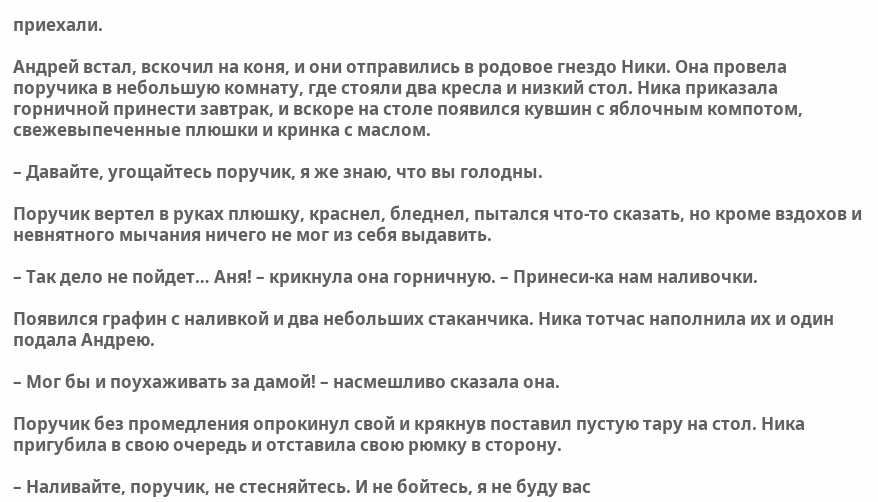приехали.

Андрей встал, вскочил на коня, и они отправились в родовое гнездо Ники. Она провела поручика в небольшую комнату, где стояли два кресла и низкий стол. Ника приказала горничной принести завтрак, и вскоре на столе появился кувшин с яблочным компотом, свежевыпеченные плюшки и кринка с маслом.

– Давайте, угощайтесь поручик, я же знаю, что вы голодны.

Поручик вертел в руках плюшку, краснел, бледнел, пытался что-то сказать, но кроме вздохов и невнятного мычания ничего не мог из себя выдавить.

– Так дело не пойдет… Аня! – крикнула она горничную. – Принеси-ка нам наливочки.

Появился графин с наливкой и два небольших стаканчика. Ника тотчас наполнила их и один подала Андрею.

– Мог бы и поухаживать за дамой! – насмешливо сказала она.

Поручик без промедления опрокинул свой и крякнув поставил пустую тару на стол. Ника пригубила в свою очередь и отставила свою рюмку в сторону.

– Наливайте, поручик, не стесняйтесь. И не бойтесь, я не буду вас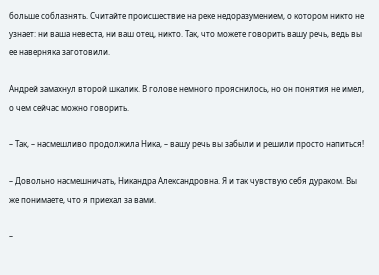больше соблазнять. Считайте происшествие на реке недоразумением, о котором никто не узнает: ни ваша невеста, ни ваш отец, никто. Так, что можете говорить вашу речь, ведь вы ее наверняка заготовили.

Андрей замахнул второй шкалик. В голове немного прояснилось, но он понятия не имел, о чем сейчас можно говорить.

– Так, – насмешливо продолжила Ника, – вашу речь вы забыли и решили просто напиться!

– Довольно насмешничать, Никандра Александровна. Я и так чувствую себя дураком. Вы же понимаете, что я приехал за вами.

–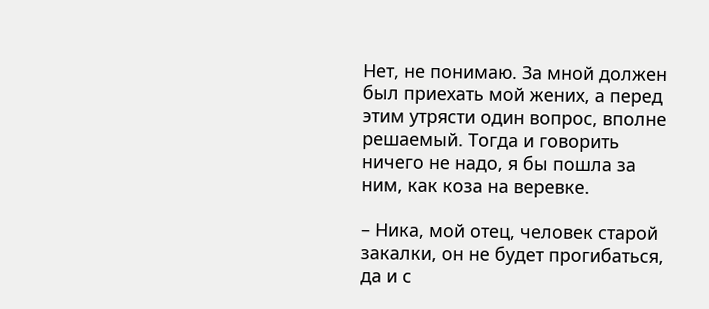Нет, не понимаю. За мной должен был приехать мой жених, а перед этим утрясти один вопрос, вполне решаемый. Тогда и говорить ничего не надо, я бы пошла за ним, как коза на веревке.

– Ника, мой отец, человек старой закалки, он не будет прогибаться, да и с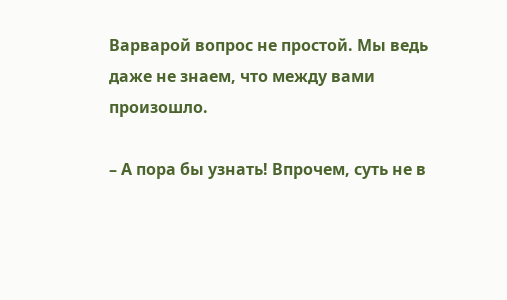Варварой вопрос не простой. Мы ведь даже не знаем, что между вами произошло.

– А пора бы узнать! Впрочем, суть не в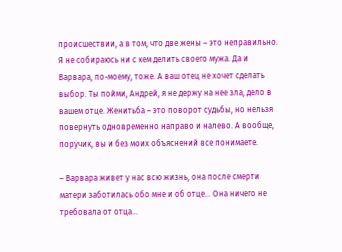происшествии, а в том, что две жены – это неправильно. Я не собираюсь ни с кем делить своего мужа. Да и Варвара, по-моему, тоже. А ваш отец не хочет сделать выбор. Ты пойми, Андрей, я не держу на нее зла, дело в вашем отце. Женитьба – это поворот судьбы, но нельзя повернуть одновременно направо и налево. А вообще, поручик, вы и без моих объяснений все понимаете.

– Варвара живет у нас всю жизнь, она после смерти матери заботилась обо мне и об отце… Она ничего не требовала от отца…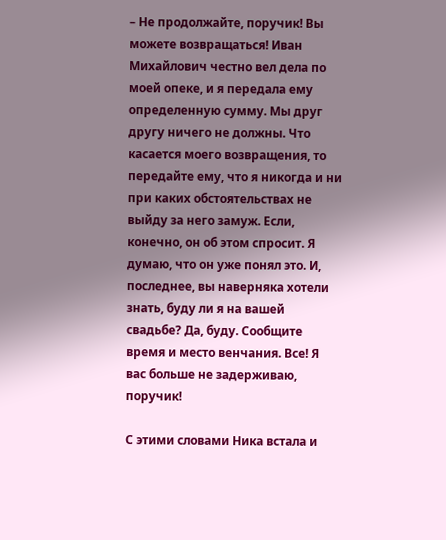– Не продолжайте, поручик! Вы можете возвращаться! Иван Михайлович честно вел дела по моей опеке, и я передала ему определенную сумму. Мы друг другу ничего не должны. Что касается моего возвращения, то передайте ему, что я никогда и ни при каких обстоятельствах не выйду за него замуж. Если, конечно, он об этом спросит. Я думаю, что он уже понял это. И, последнее, вы наверняка хотели знать, буду ли я на вашей свадьбе? Да, буду. Сообщите время и место венчания. Все! Я вас больше не задерживаю, поручик!

С этими словами Ника встала и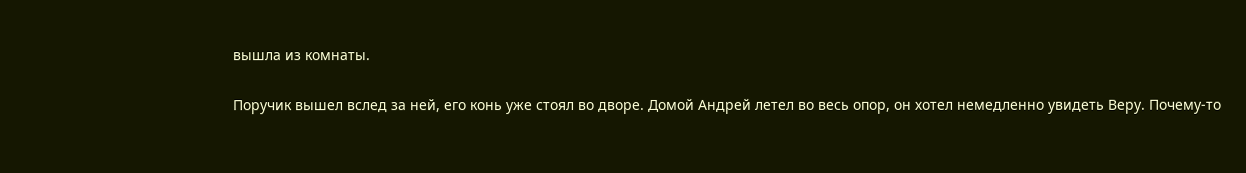вышла из комнаты.

Поручик вышел вслед за ней, его конь уже стоял во дворе. Домой Андрей летел во весь опор, он хотел немедленно увидеть Веру. Почему-то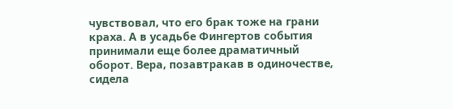чувствовал, что его брак тоже на грани краха. А в усадьбе Фингертов события принимали еще более драматичный оборот. Вера, позавтракав в одиночестве, сидела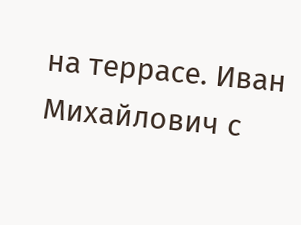на террасе. Иван Михайлович с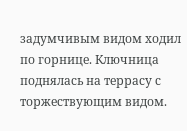задумчивым видом ходил по горнице. Ключница поднялась на террасу с торжествующим видом.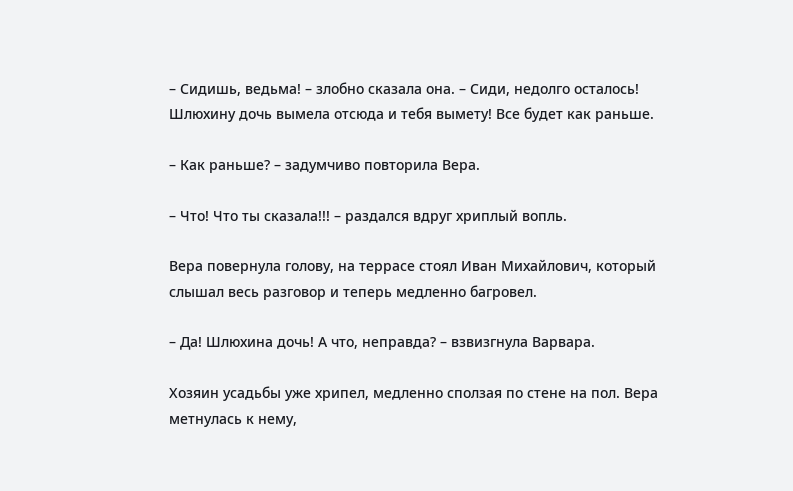– Сидишь, ведьма! – злобно сказала она. – Сиди, недолго осталось! Шлюхину дочь вымела отсюда и тебя вымету! Все будет как раньше.

– Как раньше? – задумчиво повторила Вера.

– Что! Что ты сказала!!! – раздался вдруг хриплый вопль.

Вера повернула голову, на террасе стоял Иван Михайлович, который слышал весь разговор и теперь медленно багровел.

– Да! Шлюхина дочь! А что, неправда? – взвизгнула Варвара.

Хозяин усадьбы уже хрипел, медленно сползая по стене на пол. Вера метнулась к нему,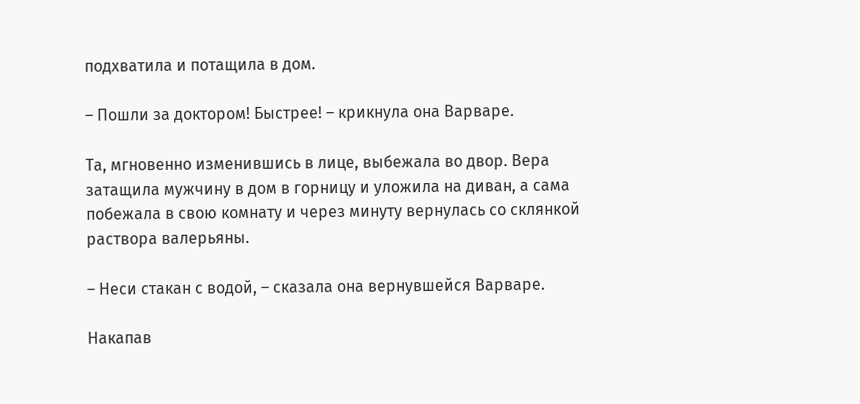подхватила и потащила в дом.

– Пошли за доктором! Быстрее! – крикнула она Варваре.

Та, мгновенно изменившись в лице, выбежала во двор. Вера затащила мужчину в дом в горницу и уложила на диван, а сама побежала в свою комнату и через минуту вернулась со склянкой раствора валерьяны.

– Неси стакан с водой, – сказала она вернувшейся Варваре.

Накапав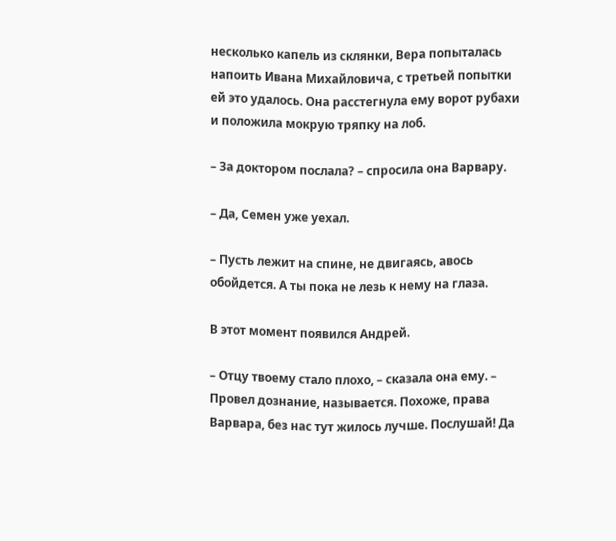несколько капель из склянки, Вера попыталась напоить Ивана Михайловича, с третьей попытки ей это удалось. Она расстегнула ему ворот рубахи и положила мокрую тряпку на лоб.

– За доктором послала? – спросила она Варвару.

– Да, Семен уже уехал.

– Пусть лежит на спине, не двигаясь, авось обойдется. А ты пока не лезь к нему на глаза.

В этот момент появился Андрей.

– Отцу твоему стало плохо, – сказала она ему. – Провел дознание, называется. Похоже, права Варвара, без нас тут жилось лучше. Послушай! Да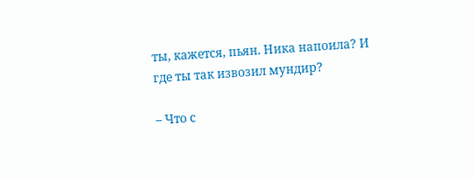ты, кажется, пьян. Ника напоила? И где ты так извозил мундир?

– Что с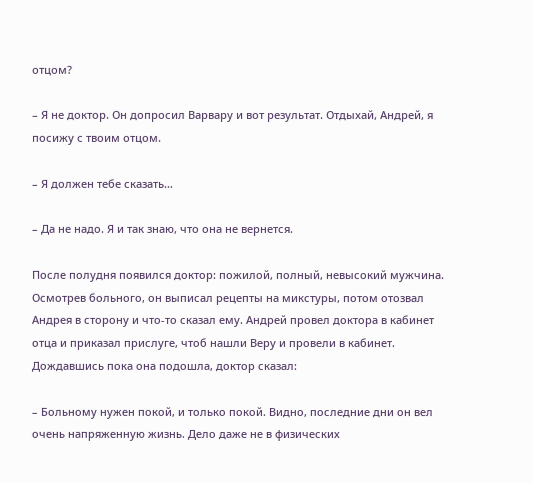отцом?

– Я не доктор. Он допросил Варвару и вот результат. Отдыхай, Андрей, я посижу с твоим отцом.

– Я должен тебе сказать…

– Да не надо. Я и так знаю, что она не вернется.

После полудня появился доктор: пожилой, полный, невысокий мужчина. Осмотрев больного, он выписал рецепты на микстуры, потом отозвал Андрея в сторону и что-то сказал ему. Андрей провел доктора в кабинет отца и приказал прислуге, чтоб нашли Веру и провели в кабинет. Дождавшись пока она подошла, доктор сказал:

– Больному нужен покой, и только покой. Видно, последние дни он вел очень напряженную жизнь. Дело даже не в физических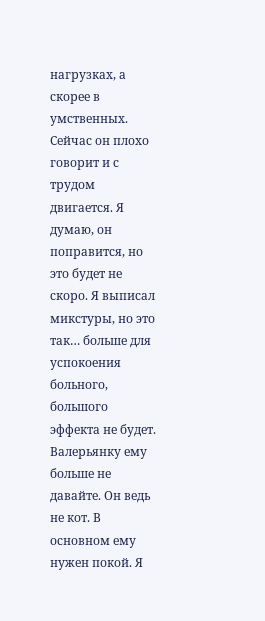нагрузках, а скорее в умственных. Сейчас он плохо говорит и с трудом двигается. Я думаю, он поправится, но это будет не скоро. Я выписал микстуры, но это так… больше для успокоения больного, большого эффекта не будет. Валерьянку ему больше не давайте. Он ведь не кот. В основном ему нужен покой. Я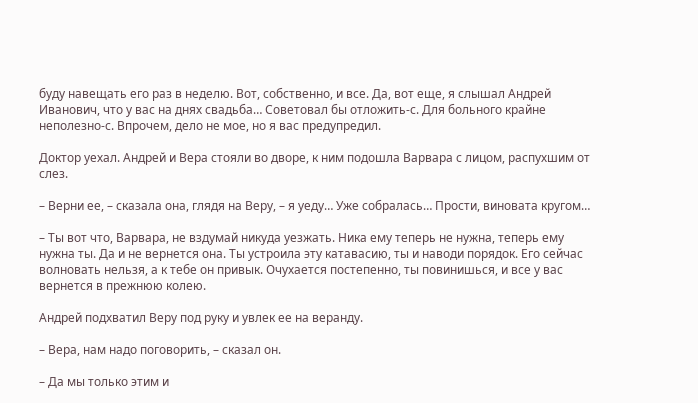буду навещать его раз в неделю. Вот, собственно, и все. Да, вот еще, я слышал Андрей Иванович, что у вас на днях свадьба… Советовал бы отложить-с. Для больного крайне неполезно-с. Впрочем, дело не мое, но я вас предупредил.

Доктор уехал. Андрей и Вера стояли во дворе, к ним подошла Варвара с лицом, распухшим от слез.

– Верни ее, – сказала она, глядя на Веру, – я уеду… Уже собралась… Прости, виновата кругом…

– Ты вот что, Варвара, не вздумай никуда уезжать. Ника ему теперь не нужна, теперь ему нужна ты. Да и не вернется она. Ты устроила эту катавасию, ты и наводи порядок. Его сейчас волновать нельзя, а к тебе он привык. Очухается постепенно, ты повинишься, и все у вас вернется в прежнюю колею.

Андрей подхватил Веру под руку и увлек ее на веранду.

– Вера, нам надо поговорить, – сказал он.

– Да мы только этим и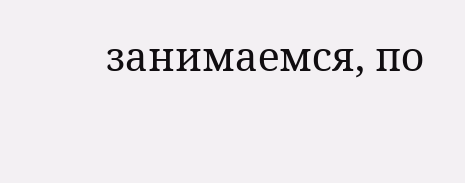занимаемся, по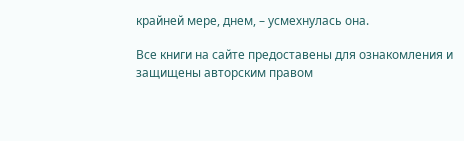крайней мере, днем, – усмехнулась она.

Все книги на сайте предоставены для ознакомления и защищены авторским правом